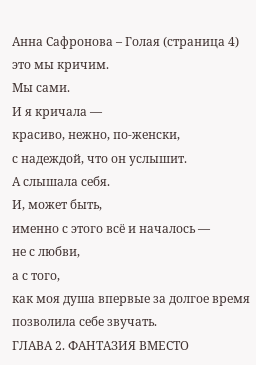Анна Сафронова – Голая (страница 4)
это мы кричим.
Мы сами.
И я кричала —
красиво, нежно, по-женски,
с надеждой, что он услышит.
А слышала себя.
И, может быть,
именно с этого всё и началось —
не с любви,
а с того,
как моя душа впервые за долгое время
позволила себе звучать.
ГЛАВА 2. ФАНТАЗИЯ ВМЕСТО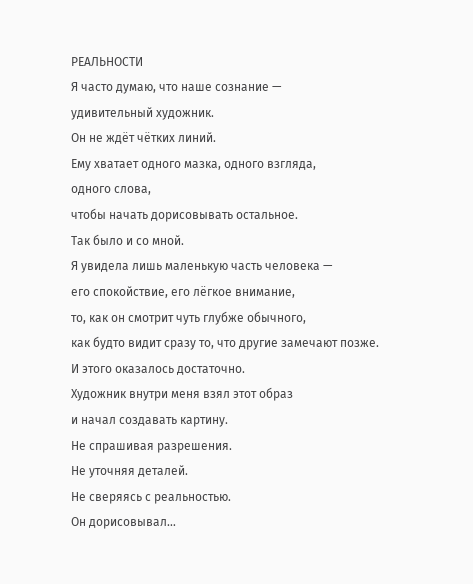РЕАЛЬНОСТИ
Я часто думаю, что наше сознание —
удивительный художник.
Он не ждёт чётких линий.
Ему хватает одного мазка, одного взгляда,
одного слова,
чтобы начать дорисовывать остальное.
Так было и со мной.
Я увидела лишь маленькую часть человека —
его спокойствие, его лёгкое внимание,
то, как он смотрит чуть глубже обычного,
как будто видит сразу то, что другие замечают позже.
И этого оказалось достаточно.
Художник внутри меня взял этот образ
и начал создавать картину.
Не спрашивая разрешения.
Не уточняя деталей.
Не сверяясь с реальностью.
Он дорисовывал…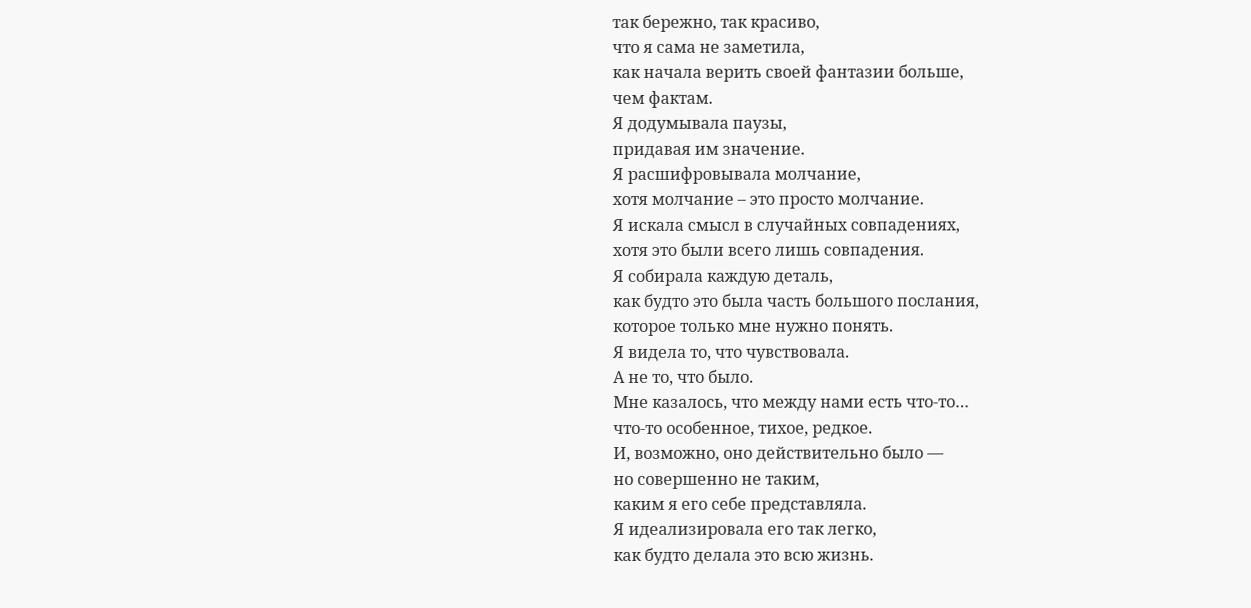так бережно, так красиво,
что я сама не заметила,
как начала верить своей фантазии больше,
чем фактам.
Я додумывала паузы,
придавая им значение.
Я расшифровывала молчание,
хотя молчание – это просто молчание.
Я искала смысл в случайных совпадениях,
хотя это были всего лишь совпадения.
Я собирала каждую деталь,
как будто это была часть большого послания,
которое только мне нужно понять.
Я видела то, что чувствовала.
А не то, что было.
Мне казалось, что между нами есть что-то…
что-то особенное, тихое, редкое.
И, возможно, оно действительно было —
но совершенно не таким,
каким я его себе представляла.
Я идеализировала его так легко,
как будто делала это всю жизнь.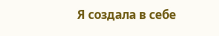Я создала в себе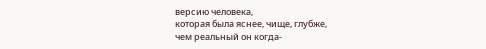версию человека,
которая была яснее, чище, глубже,
чем реальный он когда-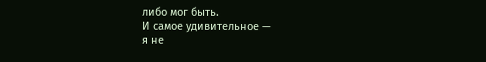либо мог быть.
И самое удивительное —
я не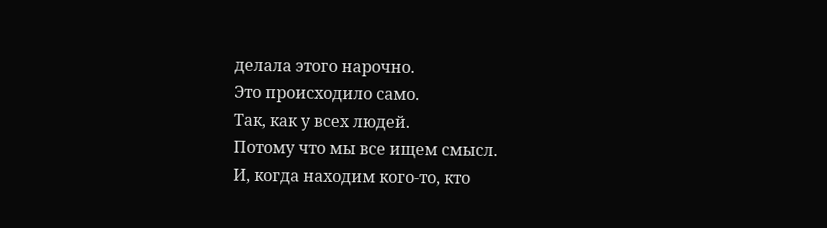делала этого нарочно.
Это происходило само.
Так, как у всех людей.
Потому что мы все ищем смысл.
И, когда находим кого-то, кто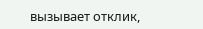вызывает отклик,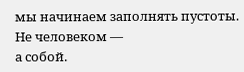мы начинаем заполнять пустоты.
Не человеком —
а собой.